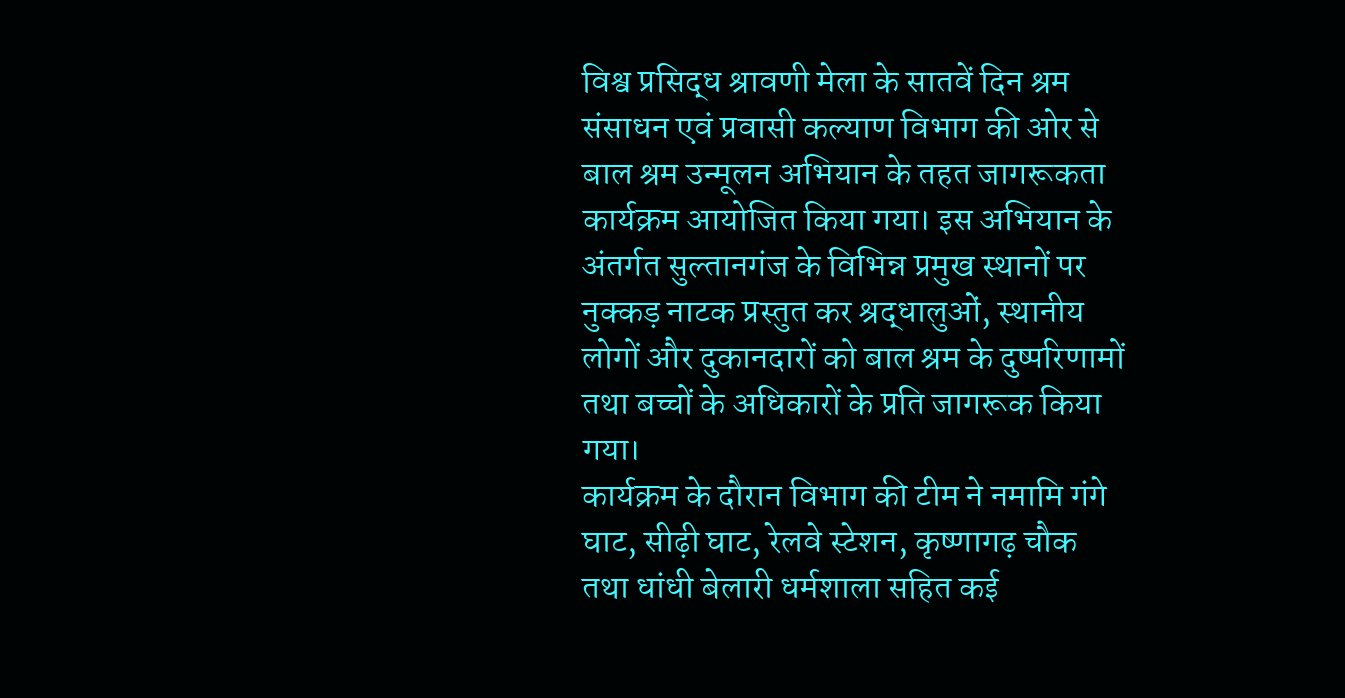विश्व प्रसिद्ध श्रावणी मेला के सातवें दिन श्रम संसाधन एवं प्रवासी कल्याण विभाग की ओर से बाल श्रम उन्मूलन अभियान के तहत जागरूकता कार्यक्रम आयोजित किया गया। इस अभियान के अंतर्गत सुल्तानगंज के विभिन्न प्रमुख स्थानों पर नुक्कड़ नाटक प्रस्तुत कर श्रद्धालुओं, स्थानीय लोगों और दुकानदारों को बाल श्रम के दुष्परिणामों तथा बच्चों के अधिकारों के प्रति जागरूक किया गया।
कार्यक्रम के दौरान विभाग की टीम ने नमामि गंगे घाट, सीढ़ी घाट, रेलवे स्टेशन, कृष्णागढ़ चौक तथा धांधी बेलारी धर्मशाला सहित कई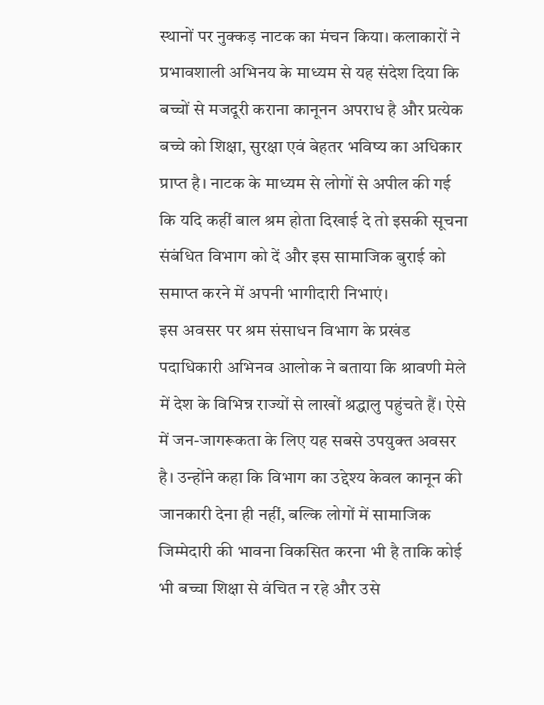स्थानों पर नुक्कड़ नाटक का मंचन किया। कलाकारों ने प्रभावशाली अभिनय के माध्यम से यह संदेश दिया कि बच्चों से मजदूरी कराना कानूनन अपराध है और प्रत्येक बच्चे को शिक्षा, सुरक्षा एवं बेहतर भविष्य का अधिकार प्राप्त है। नाटक के माध्यम से लोगों से अपील की गई कि यदि कहीं बाल श्रम होता दिखाई दे तो इसकी सूचना संबंधित विभाग को दें और इस सामाजिक बुराई को समाप्त करने में अपनी भागीदारी निभाएं।
इस अवसर पर श्रम संसाधन विभाग के प्रखंड पदाधिकारी अभिनव आलोक ने बताया कि श्रावणी मेले में देश के विभिन्न राज्यों से लाखों श्रद्धालु पहुंचते हैं। ऐसे में जन-जागरूकता के लिए यह सबसे उपयुक्त अवसर है। उन्होंने कहा कि विभाग का उद्देश्य केवल कानून की जानकारी देना ही नहीं, बल्कि लोगों में सामाजिक जिम्मेदारी की भावना विकसित करना भी है ताकि कोई भी बच्चा शिक्षा से वंचित न रहे और उसे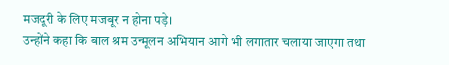मजदूरी के लिए मजबूर न होना पड़े।
उन्होंने कहा कि बाल श्रम उन्मूलन अभियान आगे भी लगातार चलाया जाएगा तथा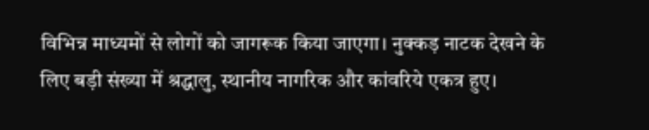विभिन्न माध्यमों से लोगों को जागरूक किया जाएगा। नुक्कड़ नाटक देखने के लिए बड़ी संख्या में श्रद्धालु, स्थानीय नागरिक और कांवरिये एकत्र हुए।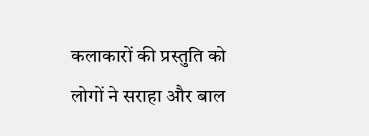कलाकारों की प्रस्तुति को लोगों ने सराहा और बाल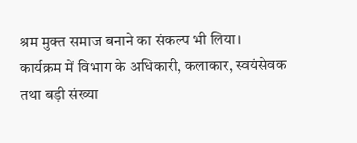श्रम मुक्त समाज बनाने का संकल्प भी लिया।
कार्यक्रम में विभाग के अधिकारी, कलाकार, स्वयंसेवक तथा बड़ी संख्या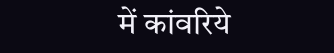में कांवरिये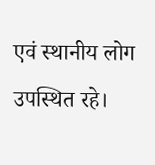एवं स्थानीय लोग उपस्थित रहे।